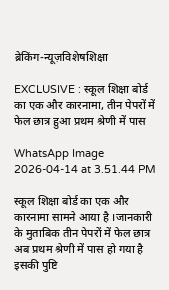ब्रेकिंग-न्यूज़विशेषशिक्षा

EXCLUSIVE : स्कूल शिक्षा बोर्ड का एक और कारनामा, तीन पेपरों में फेल छात्र हुआ प्रथम श्रेणी में पास

WhatsApp Image 2026-04-14 at 3.51.44 PM

स्कूल शिक्षा बोर्ड का एक और कारनामा सामने आया है ।जानकारी के मुताबिक तीन पेपरों में फेल छात्र अब प्रथम श्रेणी में पास हो गया है इसकी पुष्टि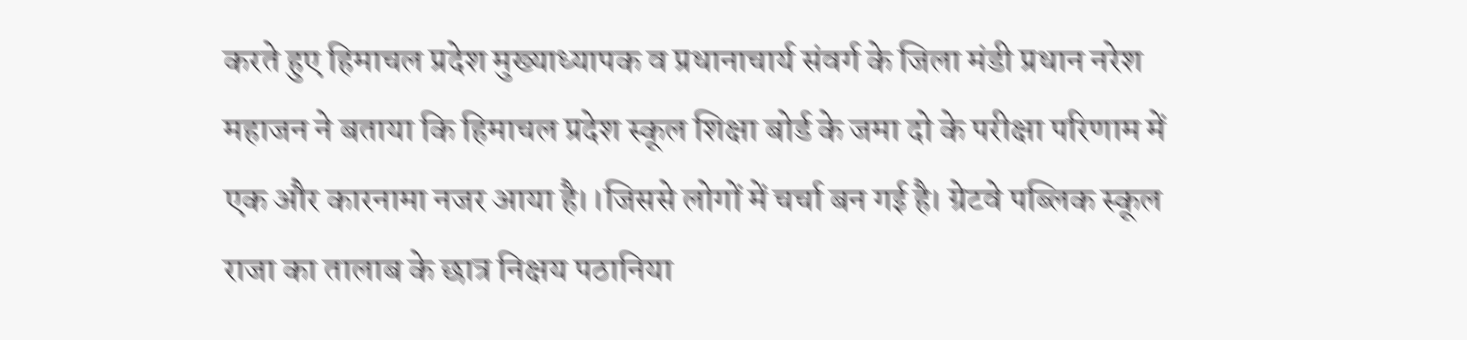करते हुए हिमाचल प्रदेश मुख्याध्यापक व प्रधानाचार्य संवर्ग के जिला मंडी प्रधान नरेश महाजन ने बताया कि हिमाचल प्रदेश स्कूल शिक्षा बोर्ड के जमा दो के परीक्षा परिणाम में एक और कारनामा नजर आया है।।जिससे लोगों में चर्चा बन गई है। ग्रेटवे पब्लिक स्कूल राजा का तालाब के छात्र निक्षय पठानिया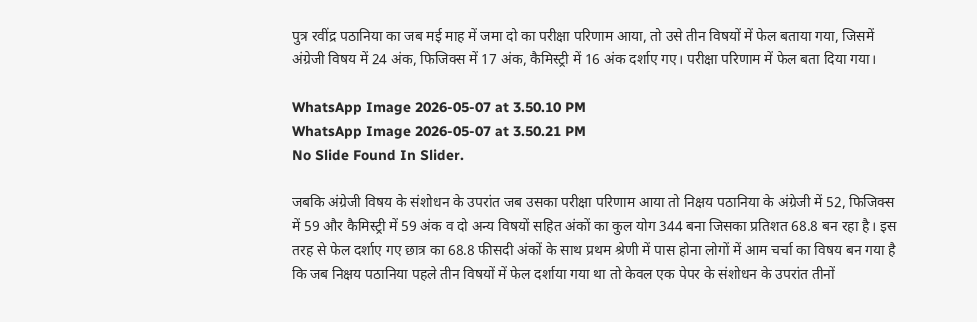पुत्र रवींद्र पठानिया का जब मई माह में जमा दो का परीक्षा परिणाम आया, तो उसे तीन विषयों में फेल बताया गया, जिसमें अंग्रेजी विषय में 24 अंक, फिजिक्स में 17 अंक, कैमिस्ट्री में 16 अंक दर्शाए गए। परीक्षा परिणाम में फेल बता दिया गया।

WhatsApp Image 2026-05-07 at 3.50.10 PM
WhatsApp Image 2026-05-07 at 3.50.21 PM
No Slide Found In Slider.

जबकि अंग्रेजी विषय के संशोधन के उपरांत जब उसका परीक्षा परिणाम आया तो निक्षय पठानिया के अंग्रेजी में 52, फिजिक्स में 59 और कैमिस्ट्री में 59 अंक व दो अन्य विषयों सहित अंकों का कुल योग 344 बना जिसका प्रतिशत 68.8 बन रहा है। इस तरह से फेल दर्शाए गए छात्र का 68.8 फीसदी अंकों के साथ प्रथम श्रेणी में पास होना लोगों में आम चर्चा का विषय बन गया है कि जब निक्षय पठानिया पहले तीन विषयों में फेल दर्शाया गया था तो केवल एक पेपर के संशोधन के उपरांत तीनों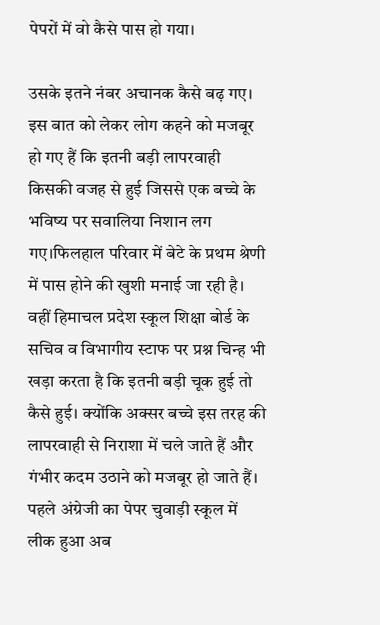पेपरों में वो कैसे पास हो गया।

उसके इतने नंबर अचानक कैसे बढ़ गए। इस बात को लेकर लोग कहने को मजबूर हो गए हैं कि इतनी बड़ी लापरवाही किसकी वजह से हुई जिससे एक बच्चे के भविष्य पर सवालिया निशान लग गए।फिलहाल परिवार में बेटे के प्रथम श्रेणी में पास होने की खुशी मनाई जा रही है। वहीं हिमाचल प्रदेश स्कूल शिक्षा बोर्ड के सचिव व विभागीय स्टाफ पर प्रश्न चिन्ह भी खड़ा करता है कि इतनी बड़ी चूक हुई तो कैसे हुई। क्योंकि अक्सर बच्चे इस तरह की लापरवाही से निराशा में चले जाते हैं और गंभीर कदम उठाने को मजबूर हो जाते हैं। पहले अंग्रेजी का पेपर चुवाड़ी स्कूल में लीक हुआ अब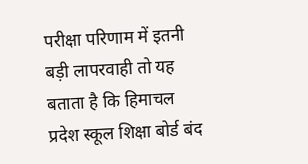परीक्षा परिणाम में इतनी बड़ी लापरवाही तो यह बताता है कि हिमाचल प्रदेश स्कूल शिक्षा बोर्ड बंद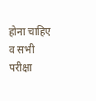होना चाहिए व सभी परीक्षा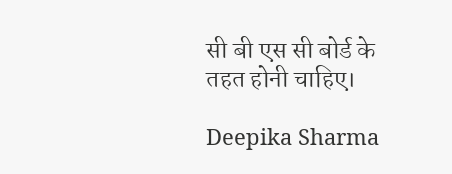सी बी एस सी बोर्ड के तहत होनी चाहिए।

Deepika Sharma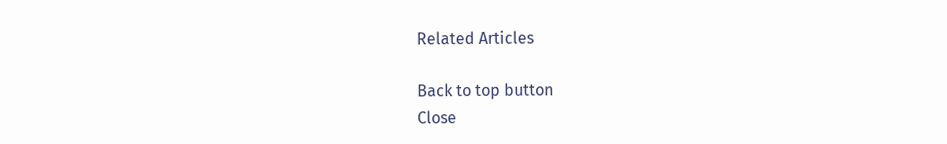Related Articles

Back to top button
Close